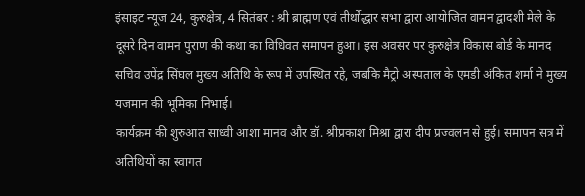इंसाइट न्यूज 24, कुरुक्षेत्र, 4 सितंबर : श्री ब्राह्मण एवं तीर्थोद्धार सभा द्वारा आयोजित वामन द्वादशी मेले के दूसरे दिन वामन पुराण की कथा का विधिवत समापन हुआ। इस अवसर पर कुरुक्षेत्र विकास बोर्ड के मानद सचिव उपेंद्र सिंघल मुख्य अतिथि के रूप में उपस्थित रहे, जबकि मैट्रो अस्पताल के एमडी अंकित शर्मा ने मुख्य यजमान की भूमिका निभाई।
कार्यक्रम की शुरुआत साध्वी आशा मानव और डॉ. श्रीप्रकाश मिश्रा द्वारा दीप प्रज्वलन से हुई। समापन सत्र में अतिथियों का स्वागत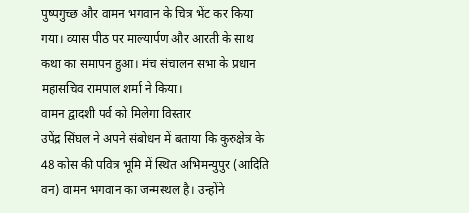पुष्पगुच्छ और वामन भगवान के चित्र भेंट कर किया गया। व्यास पीठ पर माल्यार्पण और आरती के साथ कथा का समापन हुआ। मंच संचालन सभा के प्रधान महासचिव रामपाल शर्मा ने किया।
वामन द्वादशी पर्व को मिलेगा विस्तार
उपेंद्र सिंघल ने अपने संबोधन में बताया कि कुरुक्षेत्र के 48 कोस की पवित्र भूमि में स्थित अभिमन्युपुर (आदिति वन) वामन भगवान का जन्मस्थल है। उन्होंने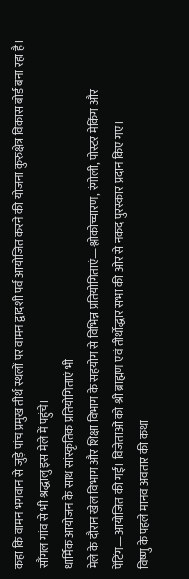कहा कि वामन भगवान से जुड़े पांच प्रमुख तीर्थ स्थलों पर वामन द्वादशी पर्व आयोजित करने की योजना कुरुक्षेत्र विकास बोर्ड बना रहा है। सौंगल गांव से भी श्रद्धालु इस मेले में पहुंचे।
धार्मिक आयोजन के साथ सांस्कृतिक प्रतियोगिताएं भी
मेले के दौरान खेल विभाग और शिक्षा विभाग के सहयोग से विभिन्न प्रतियोगिताएं—श्लोकोच्चारण, रंगोली, पोस्टर मेकिंग और पेंटिंग—आयोजित की गईं। विजेताओं को श्री ब्राह्मण एवं तीर्थोद्धार सभा की ओर से नकद पुरस्कार प्रदान किए गए।
विष्णु के पहले मानव अवतार की कथा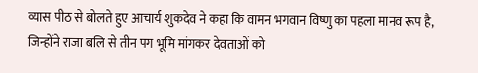व्यास पीठ से बोलते हुए आचार्य शुकदेव ने कहा कि वामन भगवान विष्णु का पहला मानव रूप है, जिन्होंने राजा बलि से तीन पग भूमि मांगकर देवताओं को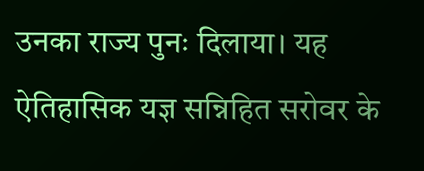उनका राज्य पुनः दिलाया। यह ऐतिहासिक यज्ञ सन्निहित सरोवर के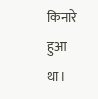किनारे हुआ था।